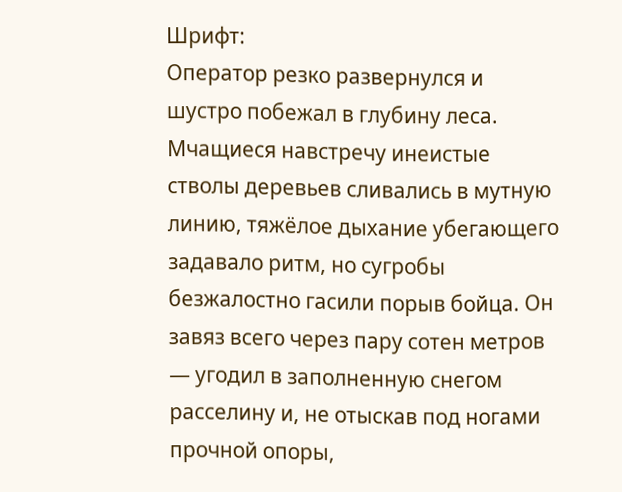Шрифт:
Оператор резко развернулся и шустро побежал в глубину леса. Мчащиеся навстречу инеистые стволы деревьев сливались в мутную линию, тяжёлое дыхание убегающего задавало ритм, но сугробы безжалостно гасили порыв бойца. Он завяз всего через пару сотен метров — угодил в заполненную снегом расселину и, не отыскав под ногами прочной опоры,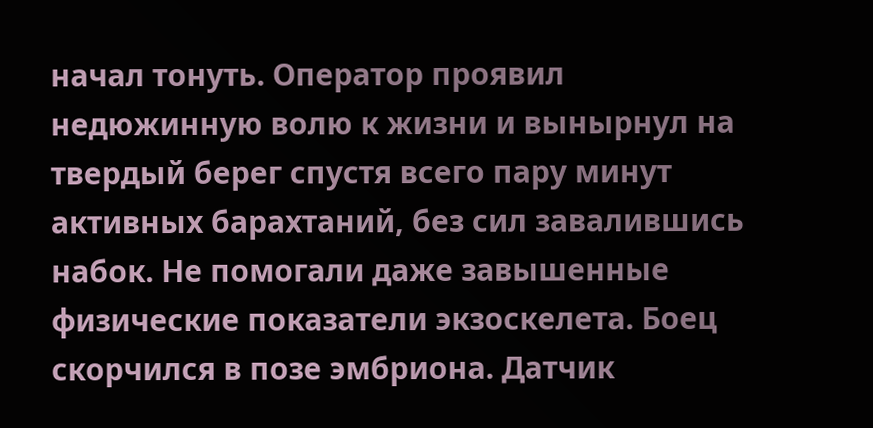начал тонуть. Оператор проявил недюжинную волю к жизни и вынырнул на твердый берег спустя всего пару минут активных барахтаний, без сил завалившись набок. Не помогали даже завышенные физические показатели экзоскелета. Боец скорчился в позе эмбриона. Датчик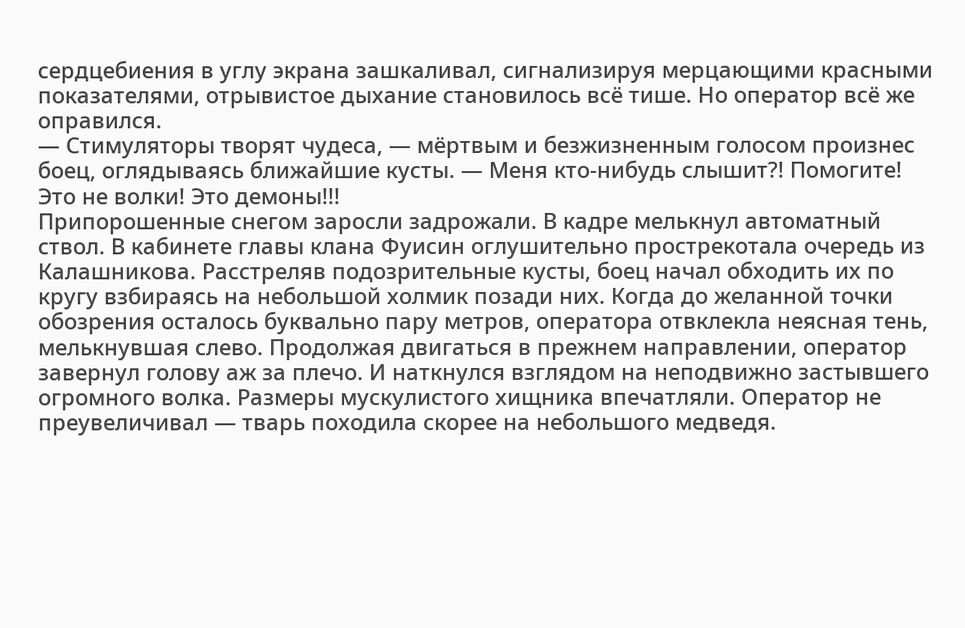сердцебиения в углу экрана зашкаливал, сигнализируя мерцающими красными показателями, отрывистое дыхание становилось всё тише. Но оператор всё же оправился.
— Стимуляторы творят чудеса, — мёртвым и безжизненным голосом произнес боец, оглядываясь ближайшие кусты. — Меня кто-нибудь слышит?! Помогите! Это не волки! Это демоны!!!
Припорошенные снегом заросли задрожали. В кадре мелькнул автоматный ствол. В кабинете главы клана Фуисин оглушительно прострекотала очередь из Калашникова. Расстреляв подозрительные кусты, боец начал обходить их по кругу взбираясь на небольшой холмик позади них. Когда до желанной точки обозрения осталось буквально пару метров, оператора отвклекла неясная тень, мелькнувшая слево. Продолжая двигаться в прежнем направлении, оператор завернул голову аж за плечо. И наткнулся взглядом на неподвижно застывшего огромного волка. Размеры мускулистого хищника впечатляли. Оператор не преувеличивал — тварь походила скорее на небольшого медведя.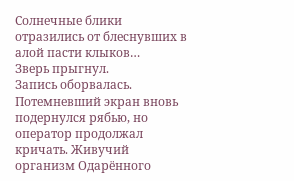Солнечные блики отразились от блеснувших в алой пасти клыков…
Зверь прыгнул.
Запись оборвалась. Потемневший экран вновь подернулся рябью, но оператор продолжал кричать. Живучий организм Одарённого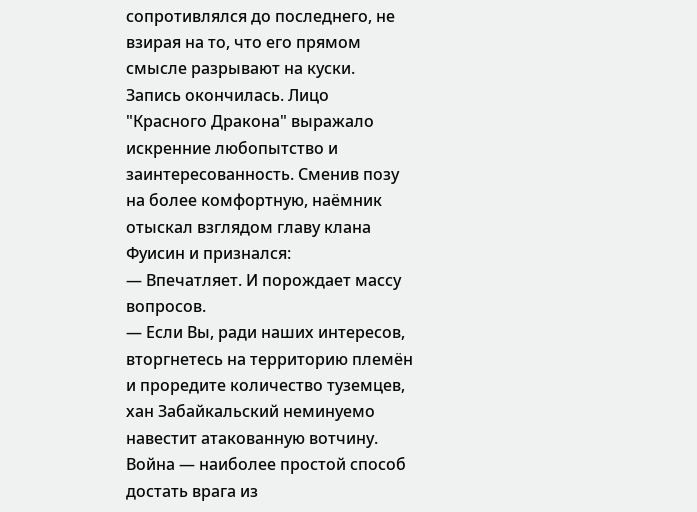сопротивлялся до последнего, не взирая на то, что его прямом смысле разрывают на куски.
Запись окончилась. Лицо "Красного Дракона" выражало искренние любопытство и заинтересованность. Сменив позу на более комфортную, наёмник отыскал взглядом главу клана Фуисин и признался:
— Впечатляет. И порождает массу вопросов.
— Если Вы, ради наших интересов, вторгнетесь на территорию племён и проредите количество туземцев, хан Забайкальский неминуемо навестит атакованную вотчину. Война — наиболее простой способ достать врага из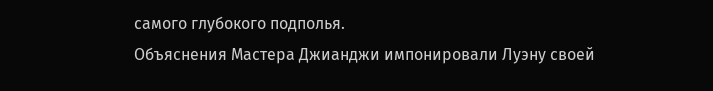самого глубокого подполья.
Объяснения Мастера Джианджи импонировали Луэну своей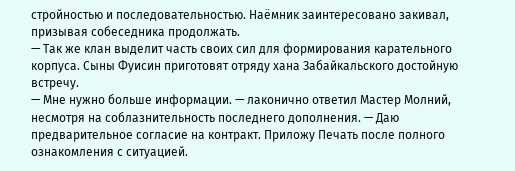стройностью и последовательностью. Наёмник заинтересовано закивал, призывая собеседника продолжать.
— Так же клан выделит часть своих сил для формирования карательного корпуса. Сыны Фуисин приготовят отряду хана Забайкальского достойную встречу.
— Мне нужно больше информации. — лаконично ответил Мастер Молний, несмотря на соблазнительность последнего дополнения. — Даю предварительное согласие на контракт. Приложу Печать после полного ознакомления с ситуацией.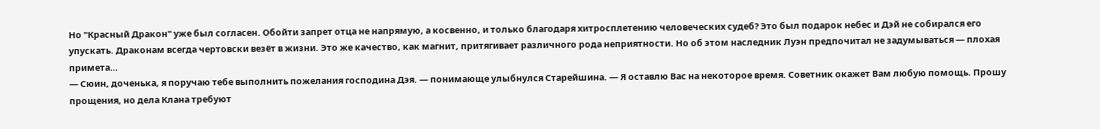Но "Красный Дракон" уже был согласен. Обойти запрет отца не напрямую, а косвенно, и только благодаря хитросплетению человеческих судеб? Это был подарок небес и Дэй не собирался его упускать. Драконам всегда чертовски везёт в жизни. Это же качество, как магнит, притягивает различного рода неприятности. Но об этом наследник Луэн предпочитал не задумываться — плохая примета…
— Сюин, доченька, я поручаю тебе выполнить пожелания господина Дэя. — понимающе улыбнулся Старейшина. — Я оставлю Вас на некоторое время. Советник окажет Вам любую помощь. Прошу прощения, но дела Клана требуют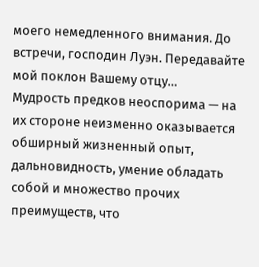моего немедленного внимания. До встречи, господин Луэн. Передавайте мой поклон Вашему отцу…
Мудрость предков неоспорима — на их стороне неизменно оказывается обширный жизненный опыт, дальновидность, умение обладать собой и множество прочих преимуществ, что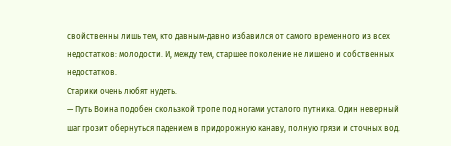свойственны лишь тем, кто давным-давно избавился от самого временного из всех недостатков: молодости. И, между тем, старшее поколение не лишено и собственных недостатков.
Старики очень любят нудеть.
— Путь Воина подобен скользкой тропе под ногами усталого путника. Один неверный шаг грозит обернуться падением в придорожную канаву, полную грязи и сточных вод.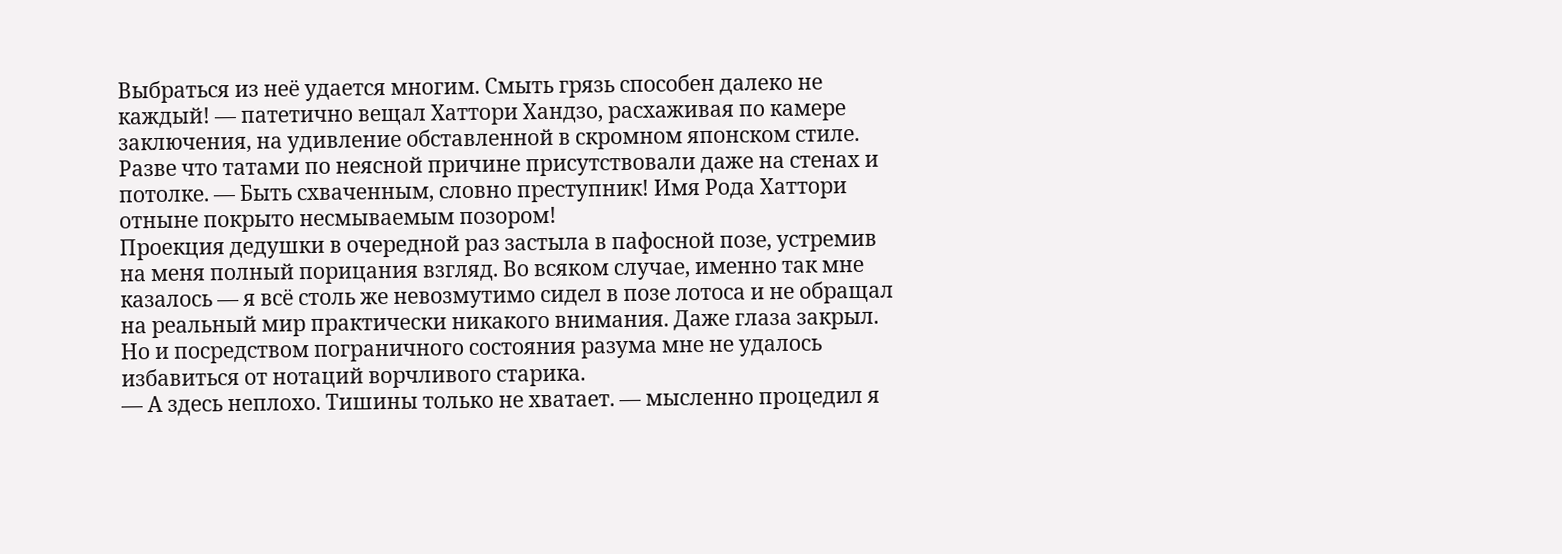Выбраться из неё удается многим. Смыть грязь способен далеко не каждый! — патетично вещал Хаттори Хандзо, расхаживая по камере заключения, на удивление обставленной в скромном японском стиле. Разве что татами по неясной причине присутствовали даже на стенах и потолке. — Быть схваченным, словно преступник! Имя Рода Хаттори отныне покрыто несмываемым позором!
Проекция дедушки в очередной раз застыла в пафосной позе, устремив на меня полный порицания взгляд. Во всяком случае, именно так мне казалось — я всё столь же невозмутимо сидел в позе лотоса и не обращал на реальный мир практически никакого внимания. Даже глаза закрыл. Но и посредством пограничного состояния разума мне не удалось избавиться от нотаций ворчливого старика.
— А здесь неплохо. Тишины только не хватает. — мысленно процедил я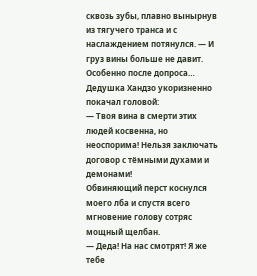сквозь зубы, плавно вынырнув из тягучего транса и с наслаждением потянулся. — И груз вины больше не давит. Особенно после допроса…
Дедушка Хандзо укоризненно покачал головой:
— Твоя вина в смерти этих людей косвенна, но неоспорима! Нельзя заключать договор с тёмными духами и демонами!
Обвиняющий перст коснулся моего лба и спустя всего мгновение голову сотряс мощный щелбан.
— Деда! На нас смотрят! Я же тебе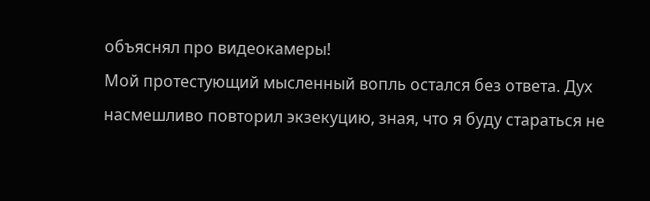объяснял про видеокамеры!
Мой протестующий мысленный вопль остался без ответа. Дух насмешливо повторил экзекуцию, зная, что я буду стараться не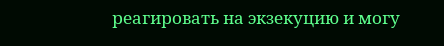реагировать на экзекуцию и могу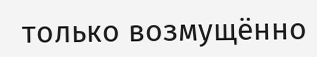только возмущённо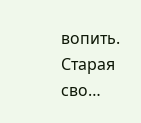вопить. Старая сво…